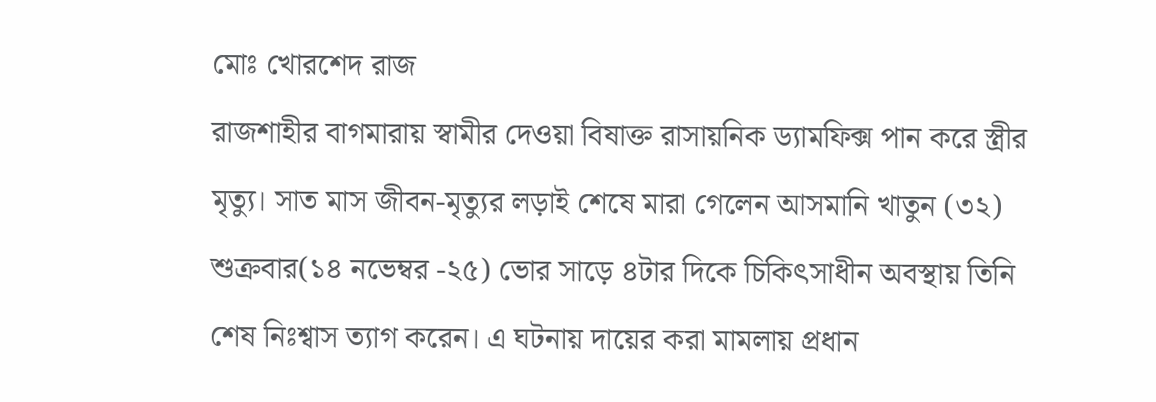মোঃ খোরশেদ রাজ
রাজশাহীর বাগমারায় স্বামীর দেওয়া বিষাক্ত রাসায়নিক ড্যামফিক্স পান করে স্ত্রীর মৃত্যু। সাত মাস জীবন-মৃত্যুর লড়াই শেষে মারা গেলেন আসমানি খাতুন (৩২)
শুক্রবার(১৪ নভেম্বর -২৫) ভোর সাড়ে ৪টার দিকে চিকিৎসাধীন অবস্থায় তিনি শেষ নিঃশ্বাস ত্যাগ করেন। এ ঘটনায় দায়ের করা মামলায় প্রধান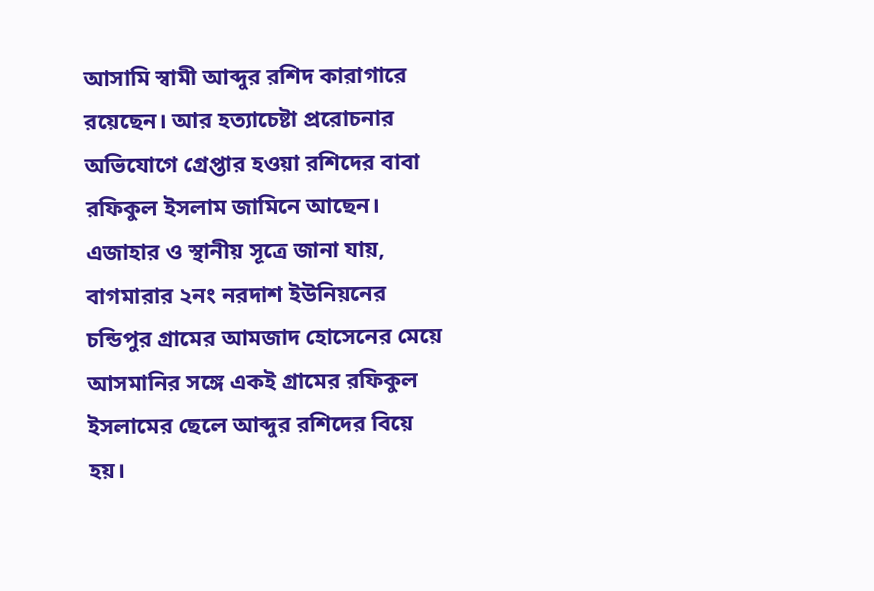আসামি স্বামী আব্দুর রশিদ কারাগারে রয়েছেন। আর হত্যাচেষ্টা প্ররোচনার অভিযোগে গ্রেপ্তার হওয়া রশিদের বাবা রফিকুল ইসলাম জামিনে আছেন।
এজাহার ও স্থানীয় সূত্রে জানা যায়, বাগমারার ২নং নরদাশ ইউনিয়নের চন্ডিপুর গ্রামের আমজাদ হোসেনের মেয়ে আসমানির সঙ্গে একই গ্রামের রফিকুল ইসলামের ছেলে আব্দুর রশিদের বিয়ে হয়।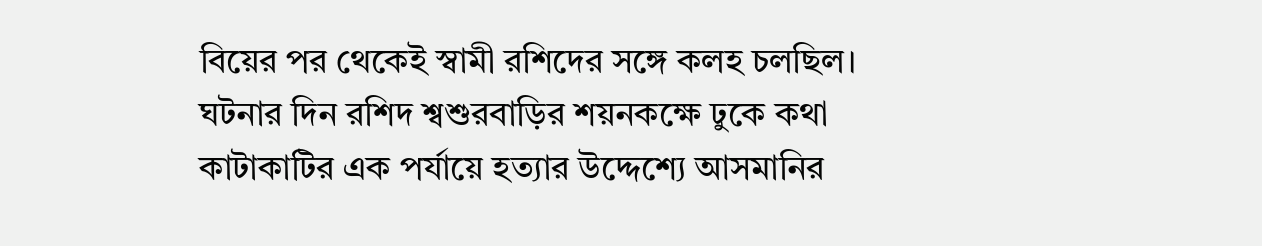বিয়ের পর থেকেই স্বামী রশিদের সঙ্গে কলহ চলছিল।
ঘটনার দিন রশিদ শ্বশুরবাড়ির শয়নকক্ষে ঢুকে কথা কাটাকাটির এক পর্যায়ে হত্যার উদ্দেশ্যে আসমানির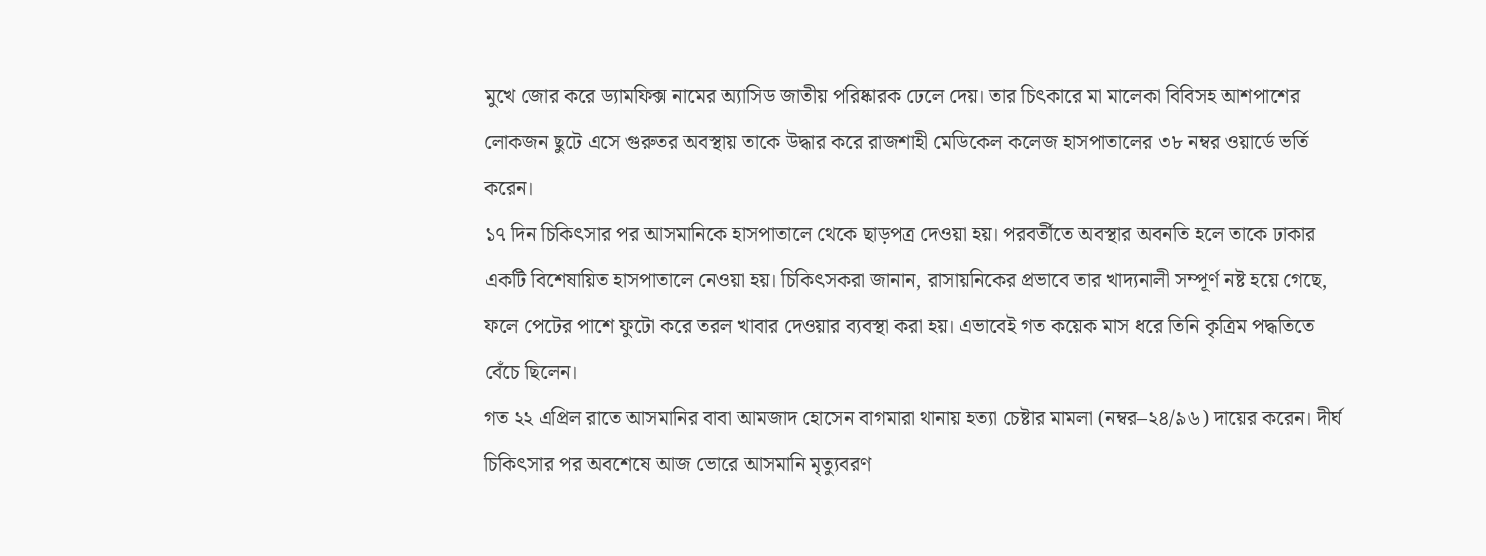মুখে জোর করে ড্যামফিক্স নামের অ্যাসিড জাতীয় পরিষ্কারক ঢেলে দেয়। তার চিৎকারে মা মালেকা বিবিসহ আশপাশের লোকজন ছুটে এসে গুরুতর অবস্থায় তাকে উদ্ধার করে রাজশাহী মেডিকেল কলেজ হাসপাতালের ৩৮ নম্বর ওয়ার্ডে ভর্তি করেন।
১৭ দিন চিকিৎসার পর আসমানিকে হাসপাতালে থেকে ছাড়পত্র দেওয়া হয়। পরবর্তীতে অবস্থার অবনতি হলে তাকে ঢাকার একটি বিশেষায়িত হাসপাতালে নেওয়া হয়। চিকিৎসকরা জানান, রাসায়নিকের প্রভাবে তার খাদ্যনালী সম্পূর্ণ নষ্ট হয়ে গেছে, ফলে পেটের পাশে ফুটো করে তরল খাবার দেওয়ার ব্যবস্থা করা হয়। এভাবেই গত কয়েক মাস ধরে তিনি কৃত্রিম পদ্ধতিতে বেঁচে ছিলেন।
গত ২২ এপ্রিল রাতে আসমানির বাবা আমজাদ হোসেন বাগমারা থানায় হত্যা চেষ্টার মামলা (নম্বর–২৪/৯৬) দায়ের করেন। দীর্ঘ চিকিৎসার পর অবশেষে আজ ভোরে আসমানি মৃত্যুবরণ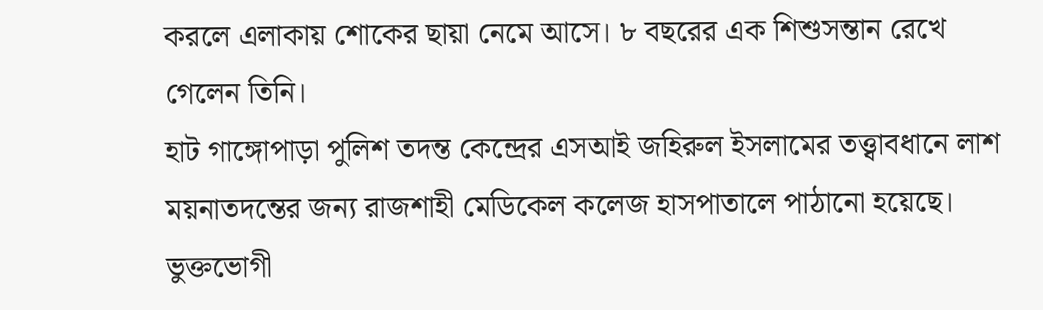করলে এলাকায় শোকের ছায়া নেমে আসে। ৮ বছরের এক শিশুসন্তান রেখে গেলেন তিনি।
হাট গাঙ্গোপাড়া পুলিশ তদন্ত কেন্দ্রের এসআই জহিরুল ইসলামের তত্ত্বাবধানে লাশ ময়নাতদন্তের জন্য রাজশাহী মেডিকেল কলেজ হাসপাতালে পাঠানো হয়েছে। ভুক্তভোগী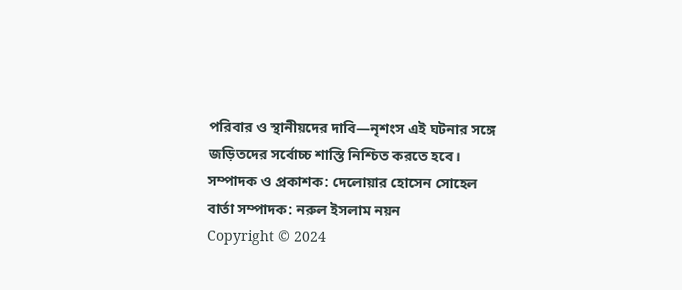পরিবার ও স্থানীয়দের দাবি—নৃশংস এই ঘটনার সঙ্গে জড়িতদের সর্বোচ্চ শাস্তি নিশ্চিত করতে হবে।
সম্পাদক ও প্রকাশক: দেলোয়ার হোসেন সোহেল
বার্তা সম্পাদক: নরুল ইসলাম নয়ন
Copyright © 2024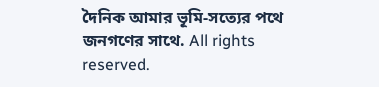দৈনিক আমার ভূমি-সত্যের পথে জনগণের সাথে. All rights reserved.